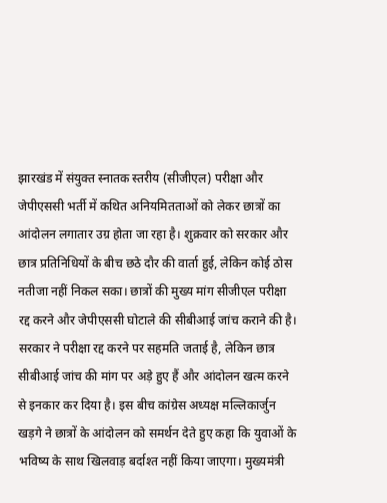झारखंड में संयुक्त स्नातक स्तरीय (सीजीएल) परीक्षा और जेपीएससी भर्ती में कथित अनियमितताओं को लेकर छात्रों का आंदोलन लगातार उग्र होता जा रहा है। शुक्रवार को सरकार और छात्र प्रतिनिधियों के बीच छठे दौर की वार्ता हुई, लेकिन कोई ठोस नतीजा नहीं निकल सका। छात्रों की मुख्य मांग सीजीएल परीक्षा रद्द करने और जेपीएससी घोटाले की सीबीआई जांच कराने की है। सरकार ने परीक्षा रद्द करने पर सहमति जताई है, लेकिन छात्र सीबीआई जांच की मांग पर अड़े हुए हैं और आंदोलन खत्म करने से इनकार कर दिया है। इस बीच कांग्रेस अध्यक्ष मल्लिकार्जुन खड़गे ने छात्रों के आंदोलन को समर्थन देते हुए कहा कि युवाओं के भविष्य के साथ खिलवाड़ बर्दाश्त नहीं किया जाएगा। मुख्यमंत्री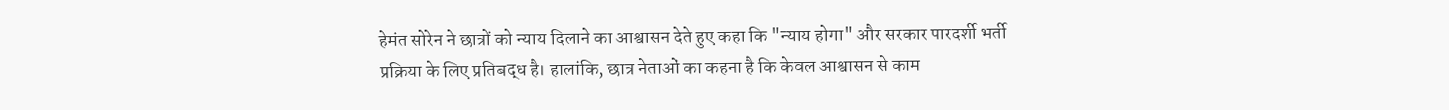हेमंत सोरेन ने छात्रों को न्याय दिलाने का आश्वासन देते हुए कहा कि "न्याय होगा" और सरकार पारदर्शी भर्ती प्रक्रिया के लिए प्रतिबद्ध है। हालांकि, छात्र नेताओं का कहना है कि केवल आश्वासन से काम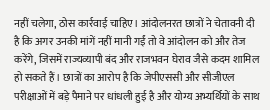नहीं चलेगा, ठोस कार्रवाई चाहिए। आंदोलनरत छात्रों ने चेतावनी दी है कि अगर उनकी मांगें नहीं मानी गईं तो वे आंदोलन को और तेज करेंगे, जिसमें राज्यव्यापी बंद और राजभवन घेराव जैसे कदम शामिल हो सकते हैं। छात्रों का आरोप है कि जेपीएससी और सीजीएल परीक्षाओं में बड़े पैमाने पर धांधली हुई है और योग्य अभ्यर्थियों के साथ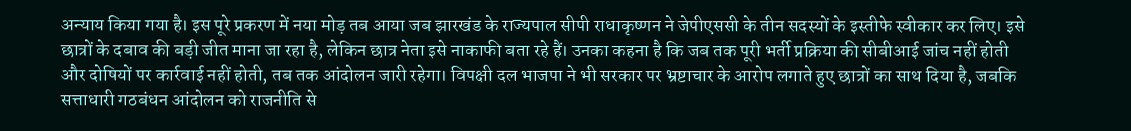अन्याय किया गया है। इस पूरे प्रकरण में नया मोड़ तब आया जब झारखंड के राज्यपाल सीपी राधाकृष्णन ने जेपीएससी के तीन सदस्यों के इस्तीफे स्वीकार कर लिए। इसे छात्रों के दबाव की बड़ी जीत माना जा रहा है, लेकिन छात्र नेता इसे नाकाफी बता रहे हैं। उनका कहना है कि जब तक पूरी भर्ती प्रक्रिया की सीबीआई जांच नहीं होती और दोषियों पर कार्रवाई नहीं होती, तब तक आंदोलन जारी रहेगा। विपक्षी दल भाजपा ने भी सरकार पर भ्रष्टाचार के आरोप लगाते हुए छात्रों का साथ दिया है, जबकि सत्ताधारी गठबंधन आंदोलन को राजनीति से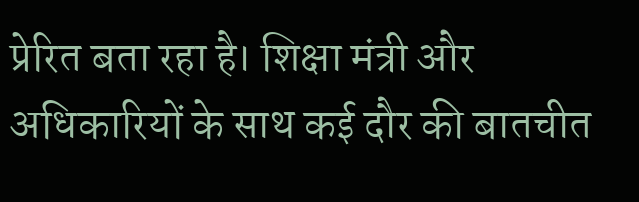प्रेरित बता रहा है। शिक्षा मंत्री और अधिकारियों के साथ कई दौर की बातचीत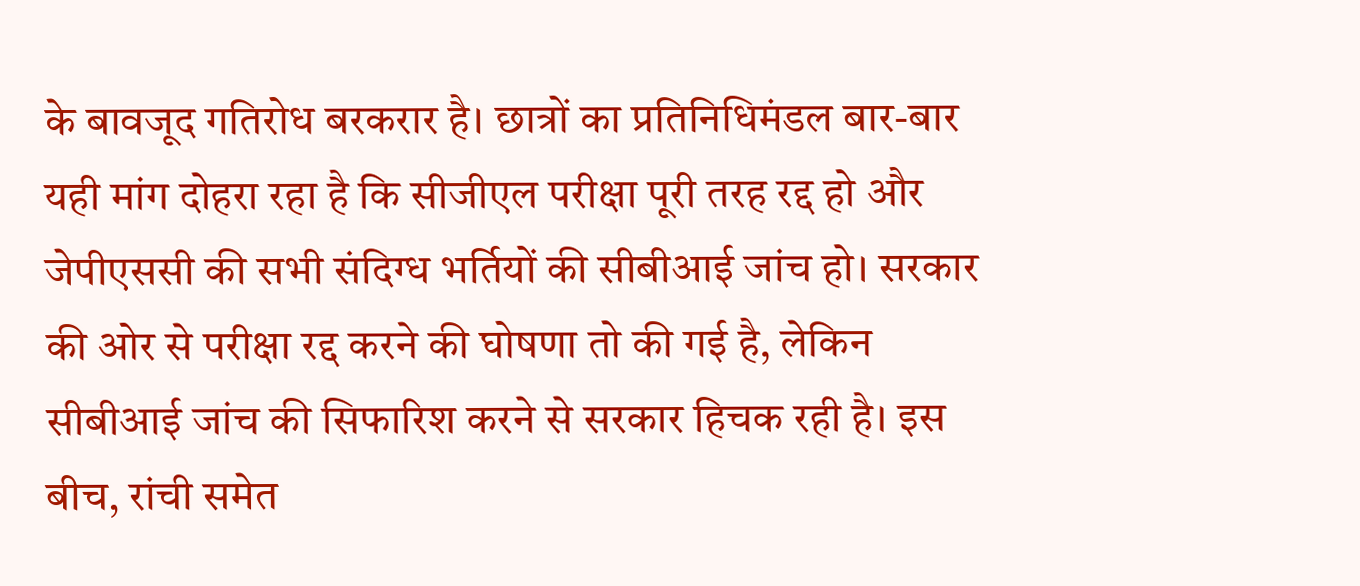के बावजूद गतिरोध बरकरार है। छात्रों का प्रतिनिधिमंडल बार-बार यही मांग दोहरा रहा है कि सीजीएल परीक्षा पूरी तरह रद्द हो और जेपीएससी की सभी संदिग्ध भर्तियों की सीबीआई जांच हो। सरकार की ओर से परीक्षा रद्द करने की घोषणा तो की गई है, लेकिन सीबीआई जांच की सिफारिश करने से सरकार हिचक रही है। इस बीच, रांची समेत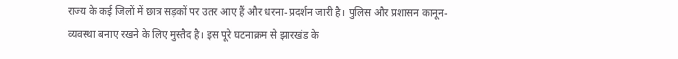राज्य के कई जिलों में छात्र सड़कों पर उतर आए हैं और धरना-प्रदर्शन जारी है। पुलिस और प्रशासन कानून-व्यवस्था बनाए रखने के लिए मुस्तैद है। इस पूरे घटनाक्रम से झारखंड के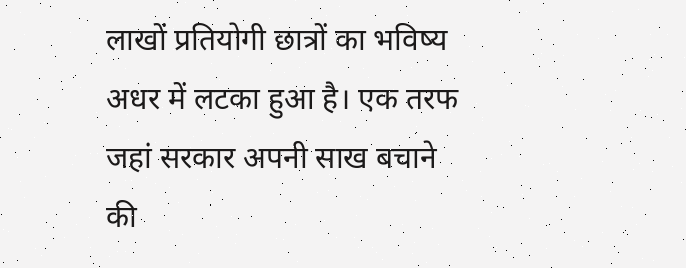लाखों प्रतियोगी छात्रों का भविष्य अधर में लटका हुआ है। एक तरफ जहां सरकार अपनी साख बचाने की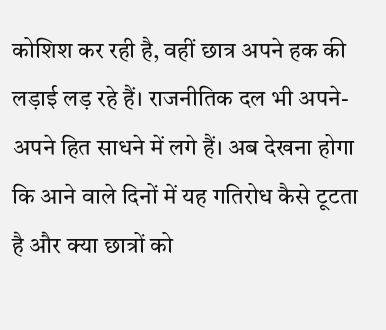कोशिश कर रही है, वहीं छात्र अपने हक की लड़ाई लड़ रहे हैं। राजनीतिक दल भी अपने-अपने हित साधने में लगे हैं। अब देखना होगा कि आने वाले दिनों में यह गतिरोध कैसे टूटता है और क्या छात्रों को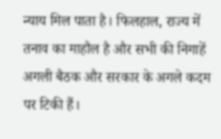न्याय मिल पाता है। फिलहाल, राज्य में तनाव का माहौल है और सभी की निगाहें अगली बैठक और सरकार के अगले कदम पर टिकी हैं।